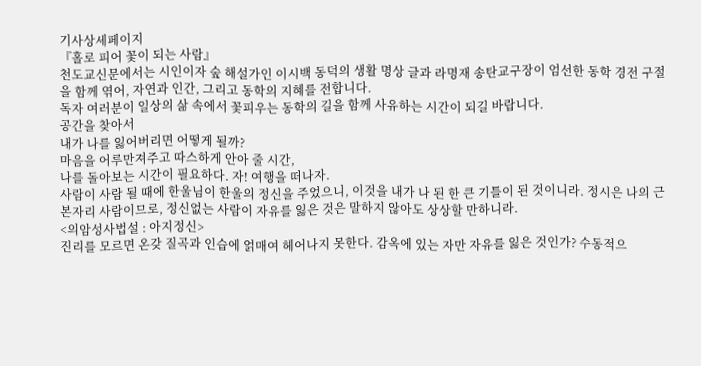기사상세페이지
『홀로 피어 꽃이 되는 사람』
천도교신문에서는 시인이자 숲 해설가인 이시백 동덕의 생활 명상 글과 라명재 송탄교구장이 엄선한 동학 경전 구절을 함께 엮어, 자연과 인간, 그리고 동학의 지혜를 전합니다.
독자 여러분이 일상의 삶 속에서 꽃피우는 동학의 길을 함께 사유하는 시간이 되길 바랍니다.
공간을 찾아서
내가 나를 잃어버리면 어떻게 될까?
마음을 어루만져주고 따스하게 안아 줄 시간,
나를 돌아보는 시간이 필요하다. 자! 여행을 떠나자.
사람이 사람 될 때에 한울님이 한울의 정신을 주었으니, 이것을 내가 나 된 한 큰 기틀이 된 것이니라. 정시은 나의 근본자리 사람이므로, 정신없는 사람이 자유를 잃은 것은 말하지 않아도 상상할 만하니라.
<의암성사법설 : 아지정신>
진리를 모르면 온갖 질곡과 인습에 얽매여 헤어나지 못한다. 감옥에 있는 자만 자유를 잃은 것인가? 수동적으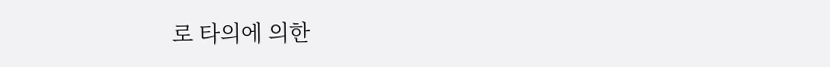로 타의에 의한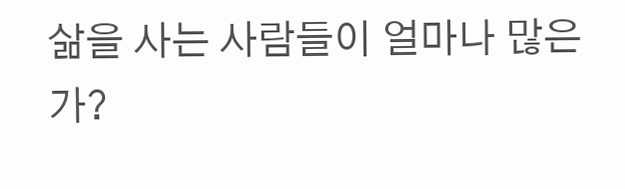삶을 사는 사람들이 얼마나 많은가?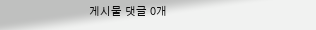게시물 댓글 0개